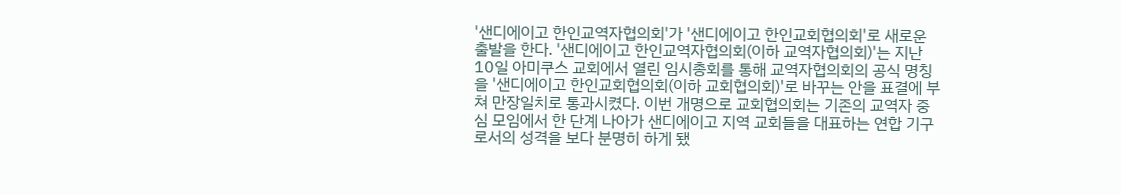'샌디에이고 한인교역자협의회'가 '샌디에이고 한인교회협의회'로 새로운 출발을 한다. '샌디에이고 한인교역자협의회(이하 교역자협의회)'는 지난 10일 아미쿠스 교회에서 열린 임시총회를 통해 교역자협의회의 공식 명칭을 '샌디에이고 한인교회협의회(이하 교회협의회)'로 바꾸는 안을 표결에 부쳐 만장일치로 통과시켰다. 이번 개명으로 교회협의회는 기존의 교역자 중심 모임에서 한 단계 나아가 샌디에이고 지역 교회들을 대표하는 연합 기구로서의 성격을 보다 분명히 하게 됐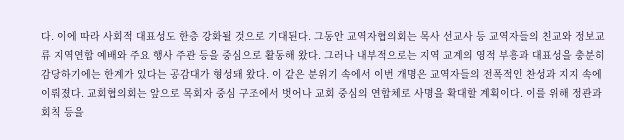다. 이에 따라 사회적 대표성도 한층 강화될 것으로 기대된다. 그동안 교역자협의회는 목사 선교사 등 교역자들의 친교와 정보교류 지역연합 예배와 주요 행사 주관 등을 중심으로 활동해 왔다. 그러나 내부적으로는 지역 교계의 영적 부흥과 대표성을 충분히 감당하기에는 한계가 있다는 공감대가 형성돼 왔다. 이 같은 분위기 속에서 이번 개명은 교역자들의 전폭적인 찬성과 지지 속에 이뤄졌다. 교회협의회는 앞으로 목회자 중심 구조에서 벗어나 교회 중심의 연합체로 사명을 확대할 계획이다. 이를 위해 정관과 회칙 등을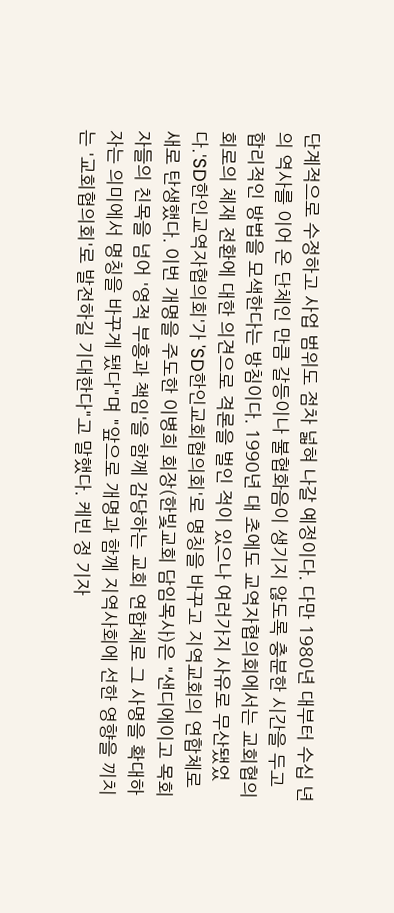단계적으로 수정하고 사업 범위도 점차 넓혀 나갈 예정이다. 다만 1980년 대부터 수십 년의 역사를 이어 온 단체인 만큼 갈등이나 불협화음이 생기지 않도록 충분한 시간을 두고 합리적인 방법을 모색한다는 방침이다. 1990년 대 초에도 교역자협의회에서는 교회협의회로의 체재 전환에 대한 의견으로 격론을 벌인 적이 있으나 여러가지 사유로 무산됐었다.'SD한인교역자협의회'가 'SD한인교회협의회'로 명칭을 바꾸고 지역교회의 연합체로 새로 탄생했다. 이번 개명을 주도한 이병희 회장(한빛교회 담임목사)은 "샌디에이고 목회자들의 친목을 넘어 '영적 부흥과 책임'을 함께 감당하는 교회 연합체로 그 사명을 확대하자는 의미에서 명칭을 바꾸게 됐다"며 "앞으로 개명과 함께 지역사회에 선한 영향을 끼치는 '교회협의회'로 발전하길 기대한다"고 말했다. 케빈 정 기자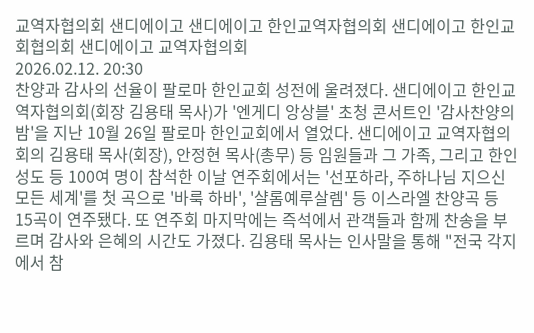교역자협의회 샌디에이고 샌디에이고 한인교역자협의회 샌디에이고 한인교회협의회 샌디에이고 교역자협의회
2026.02.12. 20:30
찬양과 감사의 선율이 팔로마 한인교회 성전에 울려졌다. 샌디에이고 한인교역자협의회(회장 김용태 목사)가 '엔게디 앙상블' 초청 콘서트인 '감사찬양의 밤'을 지난 10월 26일 팔로마 한인교회에서 열었다. 샌디에이고 교역자협의회의 김용태 목사(회장), 안정현 목사(총무) 등 임원들과 그 가족, 그리고 한인 성도 등 100여 명이 참석한 이날 연주회에서는 '선포하라, 주하나님 지으신 모든 세계'를 첫 곡으로 '바룩 하바', '샬롬예루살렘' 등 이스라엘 찬양곡 등 15곡이 연주됐다. 또 연주회 마지막에는 즉석에서 관객들과 함께 찬송을 부르며 감사와 은혜의 시간도 가졌다. 김용태 목사는 인사말을 통해 "전국 각지에서 참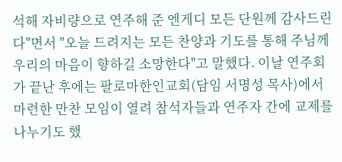석해 자비량으로 연주해 준 엔게디 모든 단원께 감사드린다"면서 "오늘 드려지는 모든 찬양과 기도를 통해 주님께 우리의 마음이 향하길 소망한다"고 말했다. 이날 연주회가 끝난 후에는 팔로마한인교회(담임 서명성 목사)에서 마련한 만찬 모임이 열려 참석자들과 연주자 간에 교제를 나누기도 했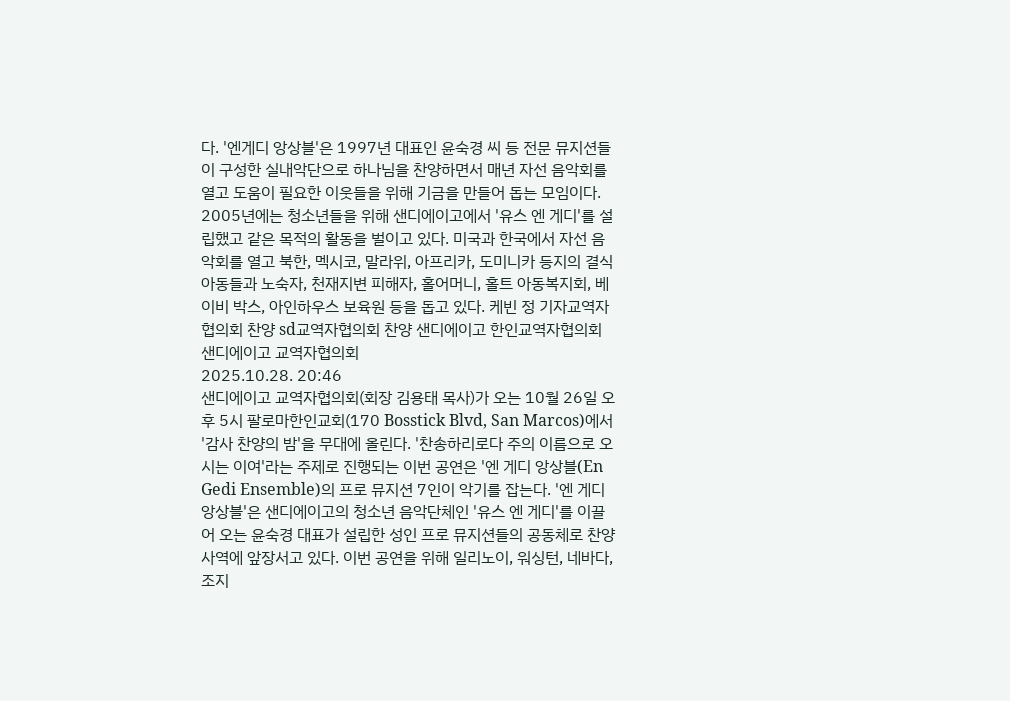다. '엔게디 앙상블'은 1997년 대표인 윤숙경 씨 등 전문 뮤지션들이 구성한 실내악단으로 하나님을 찬양하면서 매년 자선 음악회를 열고 도움이 필요한 이웃들을 위해 기금을 만들어 돕는 모임이다. 2005년에는 청소년들을 위해 샌디에이고에서 '유스 엔 게디'를 설립했고 같은 목적의 활동을 벌이고 있다. 미국과 한국에서 자선 음악회를 열고 북한, 멕시코, 말라위, 아프리카, 도미니카 등지의 결식아동들과 노숙자, 천재지변 피해자, 홀어머니, 홀트 아동복지회, 베이비 박스, 아인하우스 보육원 등을 돕고 있다. 케빈 정 기자교역자협의회 찬양 sd교역자협의회 찬양 샌디에이고 한인교역자협의회 샌디에이고 교역자협의회
2025.10.28. 20:46
샌디에이고 교역자협의회(회장 김용태 목사)가 오는 10월 26일 오후 5시 팔로마한인교회(170 Bosstick Blvd, San Marcos)에서 '감사 찬양의 밤'을 무대에 올린다. '찬송하리로다 주의 이름으로 오시는 이여'라는 주제로 진행되는 이번 공연은 '엔 게디 앙상블(En Gedi Ensemble)의 프로 뮤지션 7인이 악기를 잡는다. '엔 게디 앙상블'은 샌디에이고의 청소년 음악단체인 '유스 엔 게디'를 이끌어 오는 윤숙경 대표가 설립한 성인 프로 뮤지션들의 공동체로 찬양 사역에 앞장서고 있다. 이번 공연을 위해 일리노이, 워싱턴, 네바다, 조지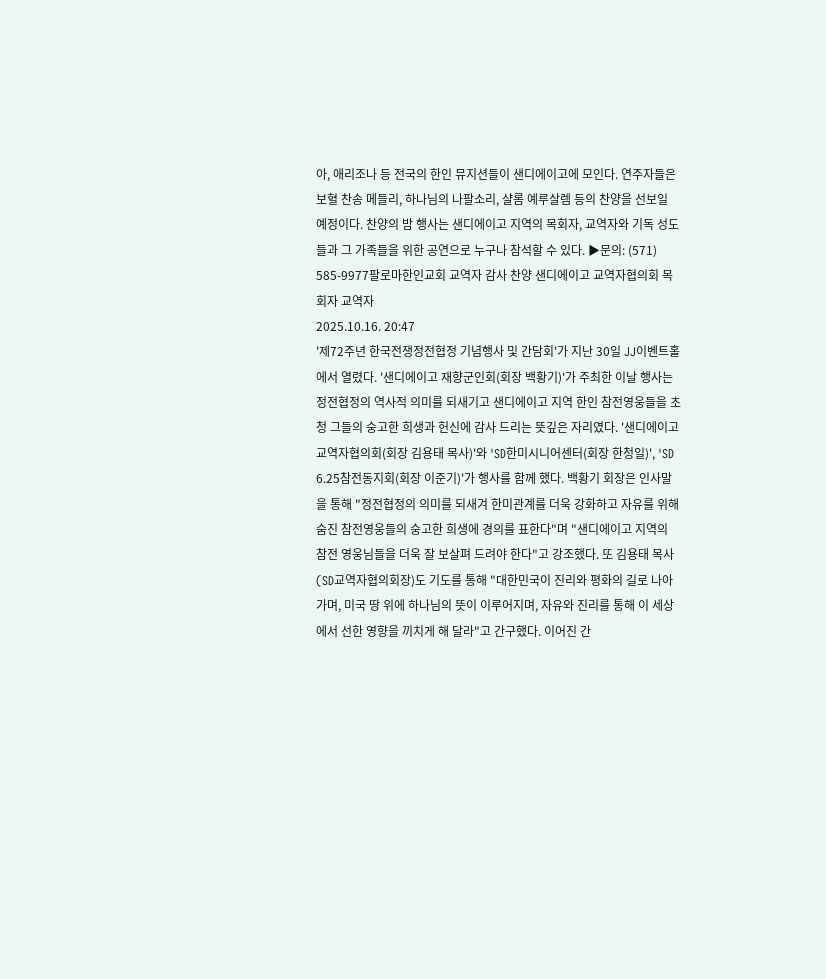아, 애리조나 등 전국의 한인 뮤지션들이 샌디에이고에 모인다. 연주자들은 보혈 찬송 메들리, 하나님의 나팔소리, 샬롬 예루살렘 등의 찬양을 선보일 예정이다. 찬양의 밤 행사는 샌디에이고 지역의 목회자, 교역자와 기독 성도들과 그 가족들을 위한 공연으로 누구나 참석할 수 있다. ▶문의: (571) 585-9977팔로마한인교회 교역자 감사 찬양 샌디에이고 교역자협의회 목회자 교역자
2025.10.16. 20:47
'제72주년 한국전쟁정전협정 기념행사 및 간담회'가 지난 30일 JJ이벤트홀에서 열렸다. '샌디에이고 재향군인회(회장 백황기)'가 주최한 이날 행사는 정전협정의 역사적 의미를 되새기고 샌디에이고 지역 한인 참전영웅들을 초청 그들의 숭고한 희생과 헌신에 감사 드리는 뜻깊은 자리였다. '샌디에이고 교역자협의회(회장 김용태 목사)'와 'SD한미시니어센터(회장 한청일)', 'SD 6.25참전동지회(회장 이준기)'가 행사를 함께 했다. 백황기 회장은 인사말을 통해 "정전협정의 의미를 되새겨 한미관계를 더욱 강화하고 자유를 위해 숨진 참전영웅들의 숭고한 희생에 경의를 표한다"며 "샌디에이고 지역의 참전 영웅님들을 더욱 잘 보살펴 드려야 한다"고 강조했다. 또 김용태 목사(SD교역자협의회장)도 기도를 통해 "대한민국이 진리와 평화의 길로 나아가며, 미국 땅 위에 하나님의 뜻이 이루어지며, 자유와 진리를 통해 이 세상에서 선한 영향을 끼치게 해 달라"고 간구했다. 이어진 간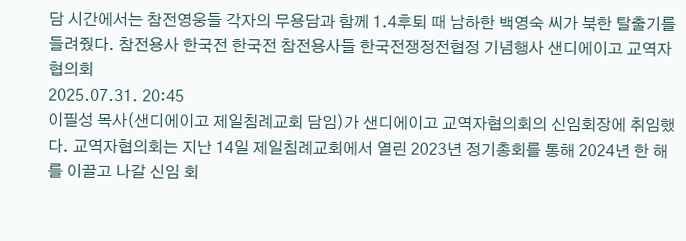담 시간에서는 참전영웅들 각자의 무용담과 함께 1.4후퇴 때 남하한 백영숙 씨가 북한 탈출기를 들려줬다. 참전용사 한국전 한국전 참전용사들 한국전쟁정전협정 기념행사 샌디에이고 교역자협의회
2025.07.31. 20:45
이필성 목사(샌디에이고 제일침례교회 담임)가 샌디에이고 교역자협의회의 신임회장에 취임했다. 교역자협의회는 지난 14일 제일침례교회에서 열린 2023년 정기총회를 통해 2024년 한 해를 이끌고 나갈 신임 회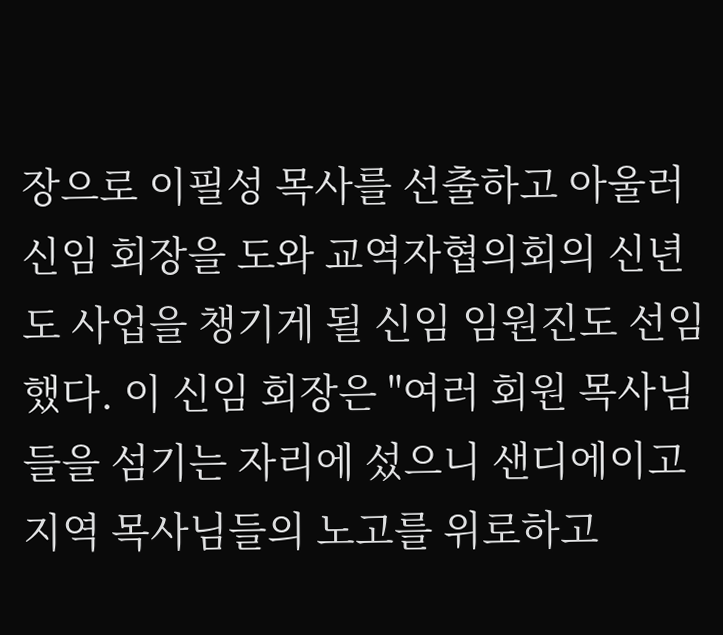장으로 이필성 목사를 선출하고 아울러 신임 회장을 도와 교역자협의회의 신년도 사업을 챙기게 될 신임 임원진도 선임했다. 이 신임 회장은 "여러 회원 목사님들을 섬기는 자리에 섰으니 샌디에이고 지역 목사님들의 노고를 위로하고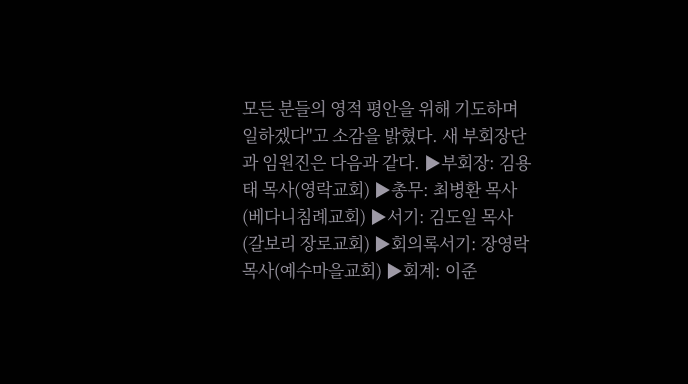모든 분들의 영적 평안을 위해 기도하며 일하겠다"고 소감을 밝혔다. 새 부회장단과 임원진은 다음과 같다. ▶부회장: 김용태 목사(영락교회) ▶총무: 최병환 목사(베다니침례교회) ▶서기: 김도일 목사(갈보리 장로교회) ▶회의록서기: 장영락목사(예수마을교회) ▶회계: 이준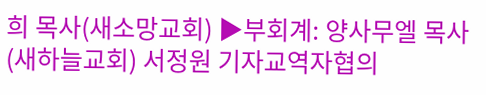희 목사(새소망교회) ▶부회계: 양사무엘 목사(새하늘교회) 서정원 기자교역자협의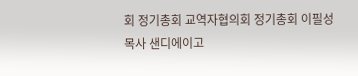회 정기총회 교역자협의회 정기총회 이필성 목사 샌디에이고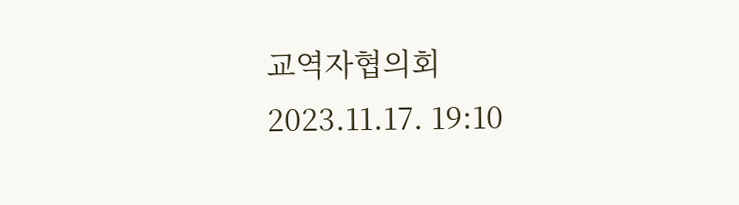교역자협의회
2023.11.17. 19:10